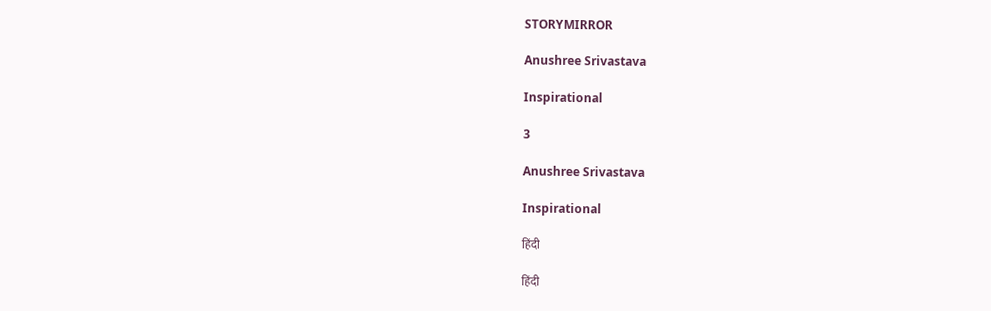STORYMIRROR

Anushree Srivastava

Inspirational

3

Anushree Srivastava

Inspirational

हिंदी

हिंदी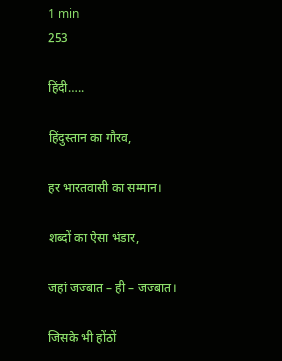1 min
253

हिंदी…..

हिंदुस्तान का गौरव,

हर भारतवासी का सम्मान।

शब्दों का ऐसा भंडार,

जहां जज्बात – ही – जज्बात।

जिसके भी होंठों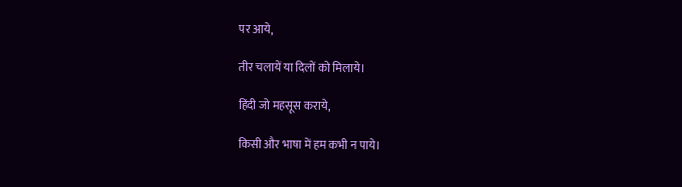पर आये,

तीर चलायें या दिलों को मिलाये।

हिंदी जो महसूस कराये,

किसी और भाषा में हम कभी न पाये।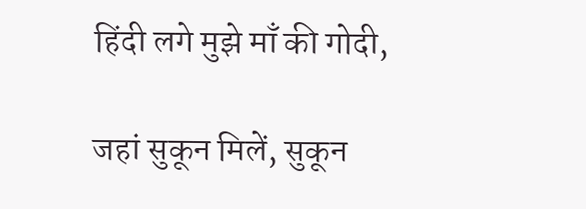हिंदी लगे मुझे माँ की गोदी,

जहां सुकून मिलें, सुकून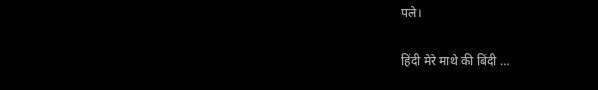पले।

हिंदी मेरे माथे की बिंदी …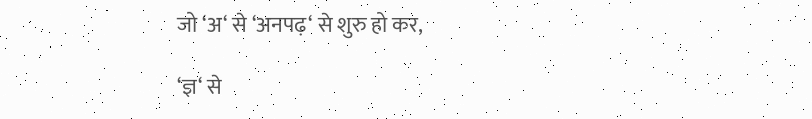जो ‘अ‘ से ‘अनपढ़‘ से शुरु हो कर,

‘ज्ञ‘ से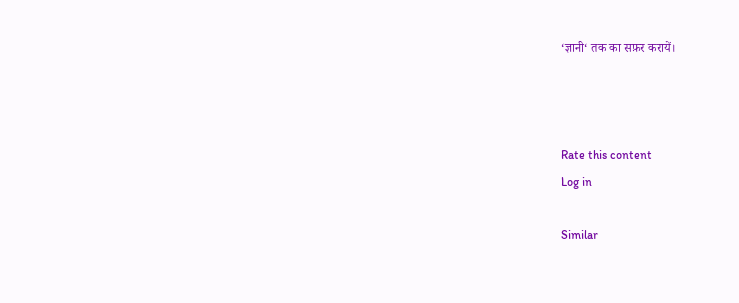‘ज्ञानी‘ तक का सफ़र करायें।



Rate this content
Log in

Similar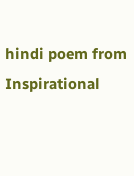hindi poem from Inspirational